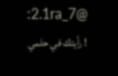@2.1ra_7: ! رأيتك في حلمي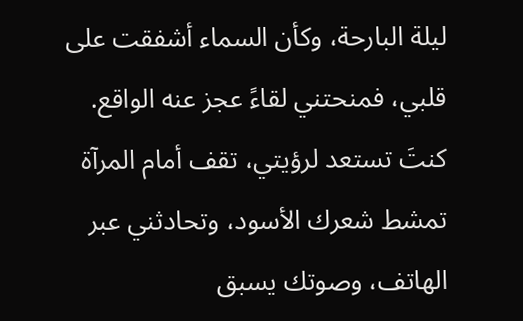ليلة البارحة، وكأن السماء أشفقت على قلبي، فمنحتني لقاءً عجز عنه الواقع. كنتَ تستعد لرؤيتي، تقف أمام المرآة تمشط شعرك الأسود، وتحادثني عبر الهاتف، وصوتك يسبق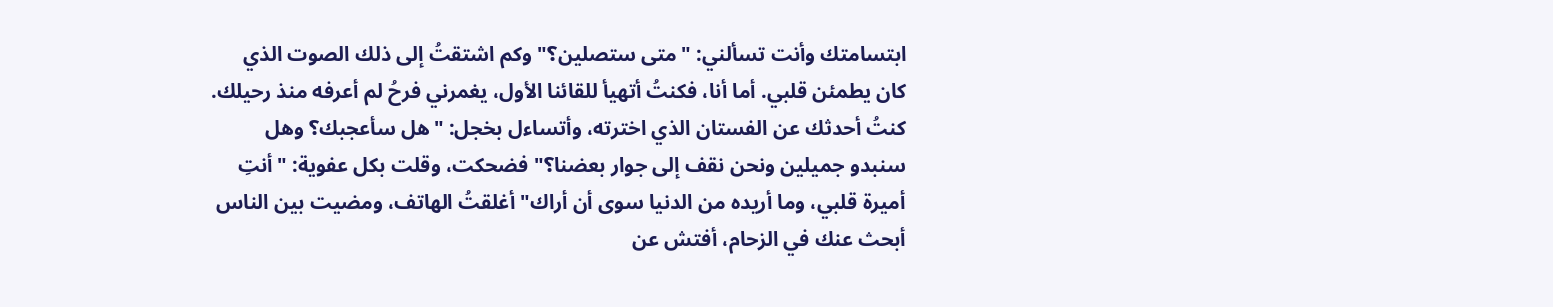ابتسامتك وأنت تسألني: "متى ستصلين؟" وكم اشتقتُ إلى ذلك الصوت الذي كان يطمئن قلبي. أما أنا، فكنتُ أتهيأ للقائنا الأول، يغمرني فرحُ لم أعرفه منذ رحيلك. كنتُ أحدثك عن الفستان الذي اخترته، وأتساءل بخجل: "هل سأعجبك؟ وهل سنبدو جميلين ونحن نقف إلى جوار بعضنا؟" فضحكت، وقلت بكل عفوية: "أنتِ أميرة قلبي، وما أريده من الدنيا سوى أن أراك" أغلقتُ الهاتف، ومضيت بين الناس أبحث عنك في الزحام، أفتش عن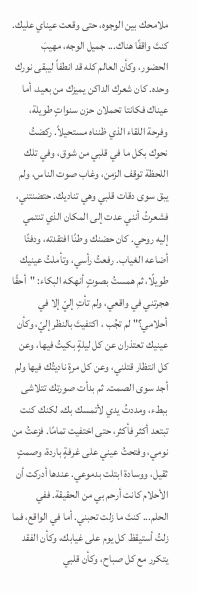ملامحك بين الوجوه، حتى وقعت عيناي عليك. كنتَ واقفًا هناك... جميل الوجه، مهيبَ الحضور، وكأن العالم كله قد انطفاً ليبقى نورك وحده. كان شعرك الداكن يميزك من بعيد، أما عيناك فكانتا تحملان حزن سنواتٍ طويلة، وفرحة اللقاء الذي ظنناه مستحيلاً. ركضتُ نحوك بكل ما في قلبي من شوق، وفي تلك اللحظة توقف الزمن، وغاب صوت الناس، ولم يبق سوى دقات قلبي وهي تناديك. حتضنتني، فشعرتُ أنني عدت إلى المكان الذي تنتمي إليه روحي. كان حضنك وطنًا افتقدته، ودفئًا أضاعه الغياب. رفعتُ رأسي، وتأملتُ عينيك طويلًا، ثم همستُ بصوتٍ أنهكه البكاء: "أحقًا هجرتني في واقعي، ولم تأتِ إليّ إلا في أحلامي؟" لم تجُب ، اكتفيتَ بالنظر إليّ، وكأن عينيك تعتذران عن كل ليلةٍ بكيتُ فيها، وعن كل انتظار قتلني، وعن كل مرةٍ ناديتُك فيها ولم أجد سوى الصمت. ثم بدأت صورتك تتلاشى ببطء، ومددتُ يدي لأتمسك بك، لكنك كنت تبتعد أكثر فأكثر، حتى اختفيت تمامًا. فزعتُ من نومي، وفتحتُ عيني على غرفةٍ باردة، وصمتٍ ثقيل، ووسادة ابتلت بدموعي. عندها أدركت أن الأحلام كانت أرحم بي من الحقيقة. ففي الحلم... كنتَ ما زلت تحبني. أما في الواقع، فما زلتُ أستيقظ كل يوم على غيابك، وكأن الفقد يتكرر مع كل صباح، وكأن قلبي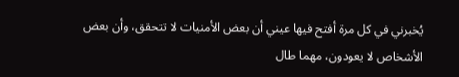يُخبرني في كل مرة أفتح فيها عيني أن بعض الأمنيات لا تتحقق، وأن بعض الأشخاص لا يعودون، مهما طال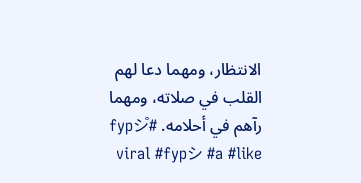الانتظار، ومهما دعا لهم القلب في صلاته، ومهما رآهم في أحلامه. #fypシ゚viral #fypシ #a #like